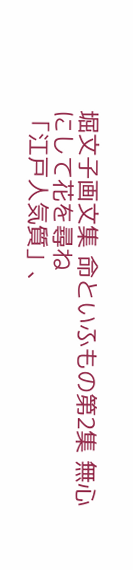堀文子画文集 命といふもの第2集 無心にして花を尋ね
「江戸人気質」、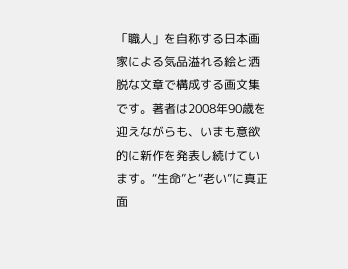「職人」を自称する日本画家による気品溢れる絵と洒脱な文章で構成する画文集です。著者は2008年90歳を迎えながらも、いまも意欲的に新作を発表し続けています。“生命”と“老い”に真正面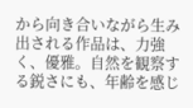から向き合いながら生み出される作品は、力強く、優雅。自然を観察する鋭さにも、年齢を感じ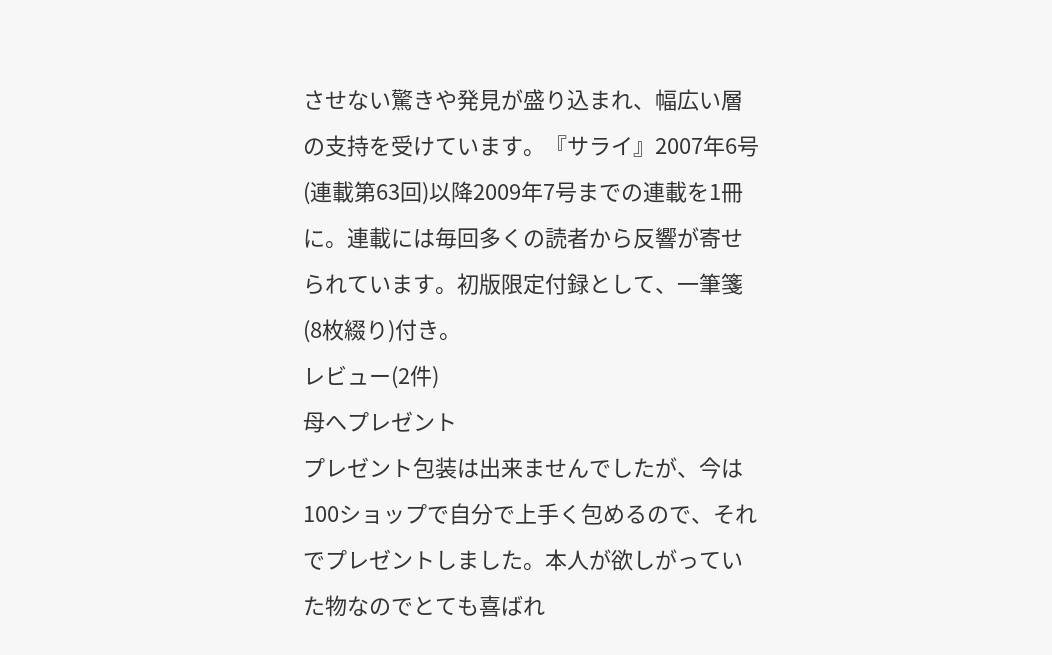させない驚きや発見が盛り込まれ、幅広い層の支持を受けています。『サライ』2007年6号(連載第63回)以降2009年7号までの連載を1冊に。連載には毎回多くの読者から反響が寄せられています。初版限定付録として、一筆箋(8枚綴り)付き。
レビュー(2件)
母へプレゼント
プレゼント包装は出来ませんでしたが、今は100ショップで自分で上手く包めるので、それでプレゼントしました。本人が欲しがっていた物なのでとても喜ばれ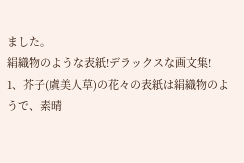ました。
絹織物のような表紙!デラックスな画文集!
1、芥子(虞美人草)の花々の表紙は絹織物のようで、素晴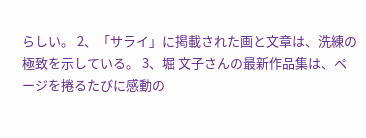らしい。 2、「サライ」に掲載された画と文章は、洗練の極致を示している。 3、堀 文子さんの最新作品集は、ページを捲るたびに感動の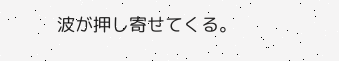波が押し寄せてくる。